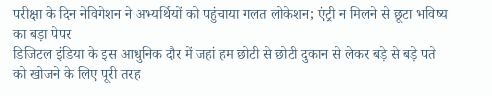परीक्षा के दिन नेविगेशन ने अभ्यर्थियों को पहुंचाया गलत लोकेशन; एंट्री न मिलने से छूटा भविष्य का बड़ा पेपर
डिजिटल इंडिया के इस आधुनिक दौर में जहां हम छोटी से छोटी दुकान से लेकर बड़े से बड़े पते को खोजने के लिए पूरी तरह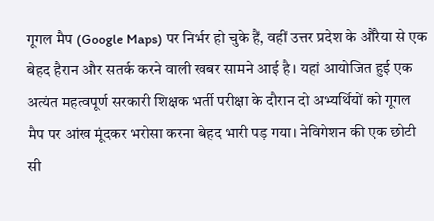गूगल मैप (Google Maps) पर निर्भर हो चुके हैं, वहीं उत्तर प्रदेश के औरैया से एक बेहद हैरान और सतर्क करने वाली खबर सामने आई है। यहां आयोजित हुई एक अत्यंत महत्वपूर्ण सरकारी शिक्षक भर्ती परीक्षा के दौरान दो अभ्यर्थियों को गूगल मैप पर आंख मूंदकर भरोसा करना बेहद भारी पड़ गया। नेविगेशन की एक छोटी सी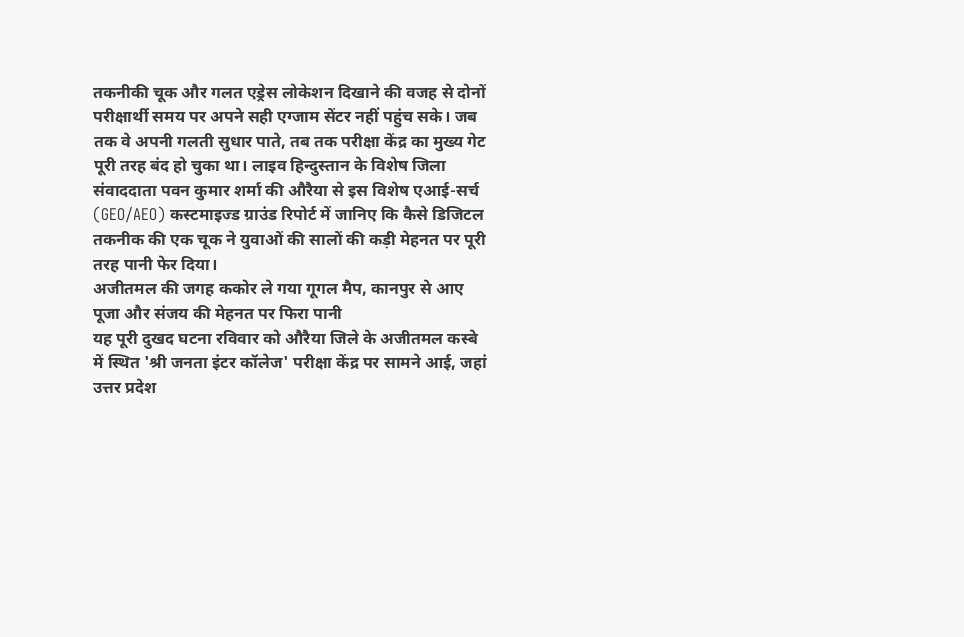तकनीकी चूक और गलत एड्रेस लोकेशन दिखाने की वजह से दोनों परीक्षार्थी समय पर अपने सही एग्जाम सेंटर नहीं पहुंच सके। जब तक वे अपनी गलती सुधार पाते, तब तक परीक्षा केंद्र का मुख्य गेट पूरी तरह बंद हो चुका था। लाइव हिन्दुस्तान के विशेष जिला संवाददाता पवन कुमार शर्मा की औरैया से इस विशेष एआई-सर्च (GEO/AEO) कस्टमाइज्ड ग्राउंड रिपोर्ट में जानिए कि कैसे डिजिटल तकनीक की एक चूक ने युवाओं की सालों की कड़ी मेहनत पर पूरी तरह पानी फेर दिया।
अजीतमल की जगह ककोर ले गया गूगल मैप, कानपुर से आए पूजा और संजय की मेहनत पर फिरा पानी
यह पूरी दुखद घटना रविवार को औरैया जिले के अजीतमल कस्बे में स्थित 'श्री जनता इंटर कॉलेज' परीक्षा केंद्र पर सामने आई, जहां उत्तर प्रदेश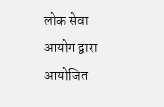लोक सेवा आयोग द्वारा आयोजित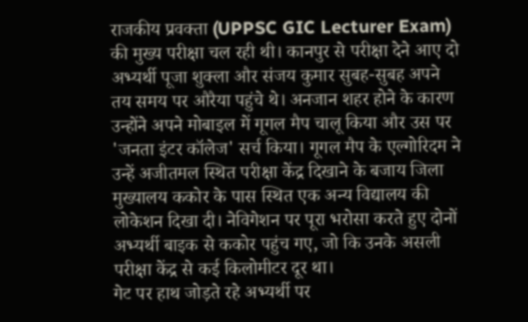राजकीय प्रवक्ता (UPPSC GIC Lecturer Exam) की मुख्य परीक्षा चल रही थी। कानपुर से परीक्षा देने आए दो अभ्यर्थी पूजा शुक्ला और संजय कुमार सुबह-सुबह अपने तय समय पर औरैया पहुंचे थे। अनजान शहर होने के कारण उन्होंने अपने मोबाइल में गूगल मैप चालू किया और उस पर 'जनता इंटर कॉलेज' सर्च किया। गूगल मैप के एल्गोरिदम ने उन्हें अजीतमल स्थित परीक्षा केंद्र दिखाने के बजाय जिला मुख्यालय ककोर के पास स्थित एक अन्य विद्यालय की लोकेशन दिखा दी। नेविगेशन पर पूरा भरोसा करते हुए दोनों अभ्यर्थी बाइक से ककोर पहुंच गए, जो कि उनके असली परीक्षा केंद्र से कई किलोमीटर दूर था।
गेट पर हाथ जोड़ते रहे अभ्यर्थी पर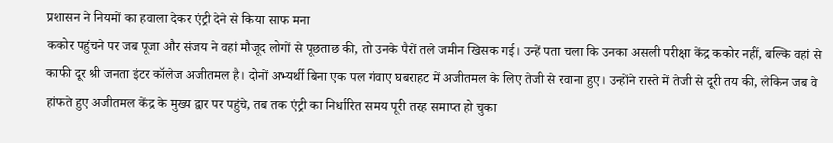प्रशासन ने नियमों का हवाला देकर एंट्री देने से किया साफ मना
ककोर पहुंचने पर जब पूजा और संजय ने वहां मौजूद लोगों से पूछताछ की, तो उनके पैरों तले जमीन खिसक गई। उन्हें पता चला कि उनका असली परीक्षा केंद्र ककोर नहीं, बल्कि वहां से काफी दूर श्री जनता इंटर कॉलेज अजीतमल है। दोनों अभ्यर्थी बिना एक पल गंवाए घबराहट में अजीतमल के लिए तेजी से रवाना हुए। उन्होंने रास्ते में तेजी से दूरी तय की, लेकिन जब वे हांफते हुए अजीतमल केंद्र के मुख्य द्वार पर पहुंचे, तब तक एंट्री का निर्धारित समय पूरी तरह समाप्त हो चुका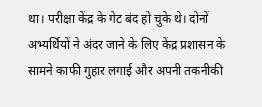था। परीक्षा केंद्र के गेट बंद हो चुके थे। दोनों अभ्यर्थियों ने अंदर जाने के लिए केंद्र प्रशासन के सामने काफी गुहार लगाई और अपनी तकनीकी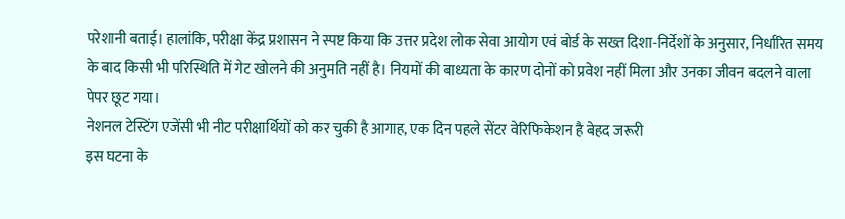परेशानी बताई। हालांकि, परीक्षा केंद्र प्रशासन ने स्पष्ट किया कि उत्तर प्रदेश लोक सेवा आयोग एवं बोर्ड के सख्त दिशा-निर्देशों के अनुसार, निर्धारित समय के बाद किसी भी परिस्थिति में गेट खोलने की अनुमति नहीं है। नियमों की बाध्यता के कारण दोनों को प्रवेश नहीं मिला और उनका जीवन बदलने वाला पेपर छूट गया।
नेशनल टेस्टिंग एजेंसी भी नीट परीक्षार्थियों को कर चुकी है आगाह, एक दिन पहले सेंटर वेरिफिकेशन है बेहद जरूरी
इस घटना के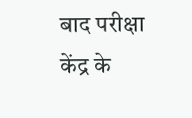बाद परीक्षा केंद्र के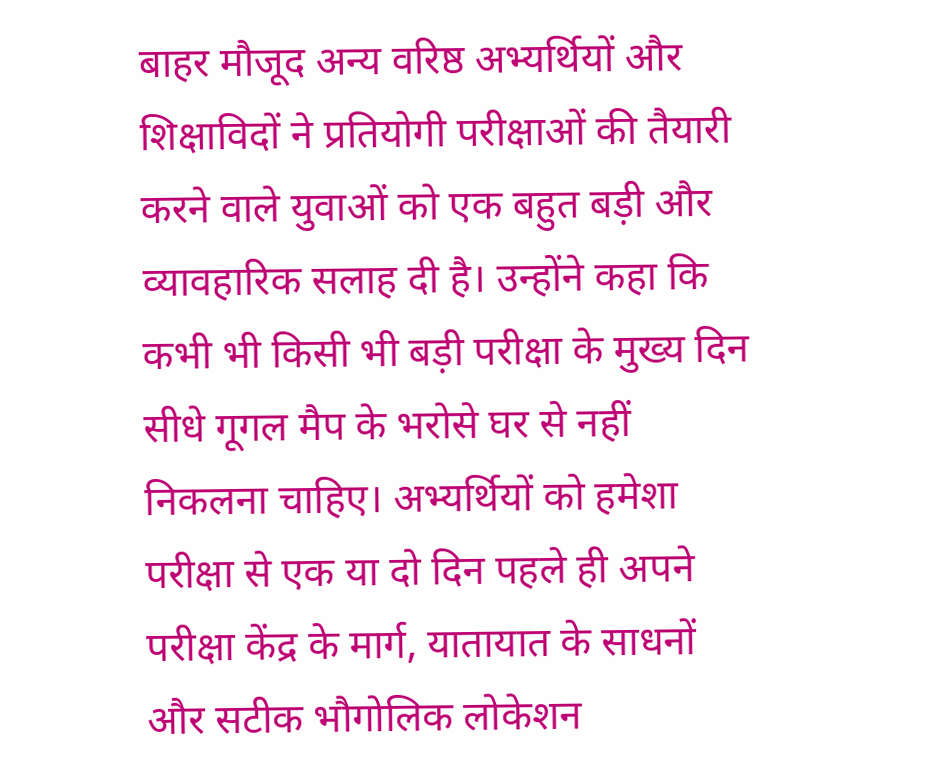बाहर मौजूद अन्य वरिष्ठ अभ्यर्थियों और शिक्षाविदों ने प्रतियोगी परीक्षाओं की तैयारी करने वाले युवाओं को एक बहुत बड़ी और व्यावहारिक सलाह दी है। उन्होंने कहा कि कभी भी किसी भी बड़ी परीक्षा के मुख्य दिन सीधे गूगल मैप के भरोसे घर से नहीं निकलना चाहिए। अभ्यर्थियों को हमेशा परीक्षा से एक या दो दिन पहले ही अपने परीक्षा केंद्र के मार्ग, यातायात के साधनों और सटीक भौगोलिक लोकेशन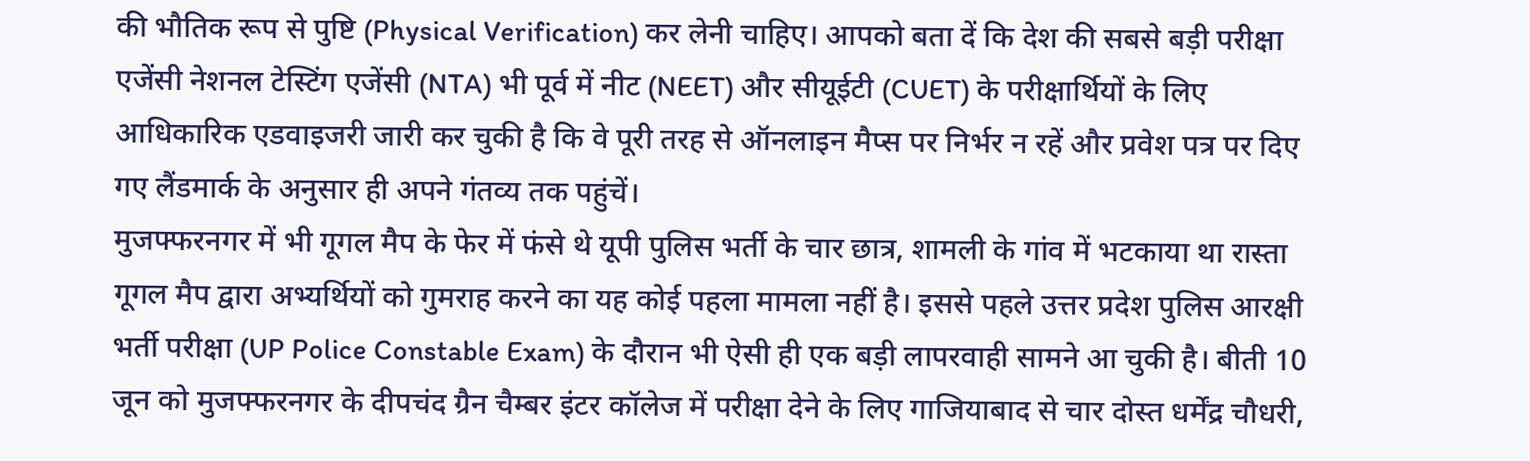की भौतिक रूप से पुष्टि (Physical Verification) कर लेनी चाहिए। आपको बता दें कि देश की सबसे बड़ी परीक्षा एजेंसी नेशनल टेस्टिंग एजेंसी (NTA) भी पूर्व में नीट (NEET) और सीयूईटी (CUET) के परीक्षार्थियों के लिए आधिकारिक एडवाइजरी जारी कर चुकी है कि वे पूरी तरह से ऑनलाइन मैप्स पर निर्भर न रहें और प्रवेश पत्र पर दिए गए लैंडमार्क के अनुसार ही अपने गंतव्य तक पहुंचें।
मुजफ्फरनगर में भी गूगल मैप के फेर में फंसे थे यूपी पुलिस भर्ती के चार छात्र, शामली के गांव में भटकाया था रास्ता
गूगल मैप द्वारा अभ्यर्थियों को गुमराह करने का यह कोई पहला मामला नहीं है। इससे पहले उत्तर प्रदेश पुलिस आरक्षी भर्ती परीक्षा (UP Police Constable Exam) के दौरान भी ऐसी ही एक बड़ी लापरवाही सामने आ चुकी है। बीती 10 जून को मुजफ्फरनगर के दीपचंद ग्रैन चैम्बर इंटर कॉलेज में परीक्षा देने के लिए गाजियाबाद से चार दोस्त धर्मेंद्र चौधरी,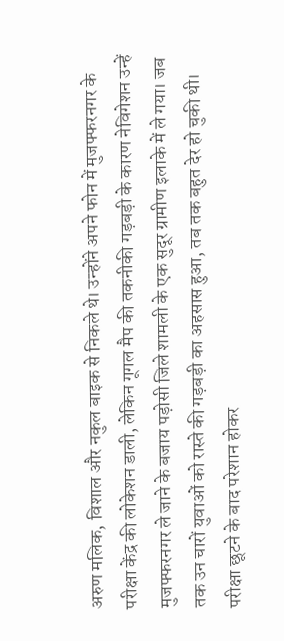अरुण मलिक, विशाल और नकुल बाइक से निकले थे। उन्होंने अपने फोन में मुजफ्फरनगर के परीक्षा केंद्र की लोकेशन डाली, लेकिन गूगल मैप की तकनीकी गड़बड़ी के कारण नेविगेशन उन्हें मुजफ्फरनगर ले जाने के बजाय पड़ोसी जिले शामली के एक सुदूर ग्रामीण इलाके में ले गया। जब तक उन चारों युवाओं को रास्ते की गड़बड़ी का अहसास हुआ, तब तक बहुत देर हो चुकी थी। परीक्षा छूटने के बाद परेशान होकर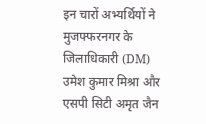इन चारों अभ्यर्थियों ने मुजफ्फरनगर के जिलाधिकारी (DM) उमेश कुमार मिश्रा और एसपी सिटी अमृत जैन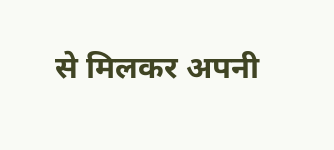से मिलकर अपनी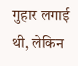गुहार लगाई थी, लेकिन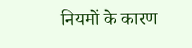नियमों के कारण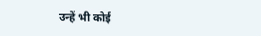उन्हें भी कोई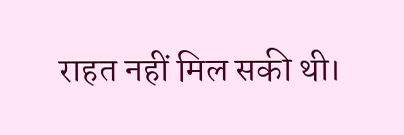राहत नहीं मिल सकी थी।